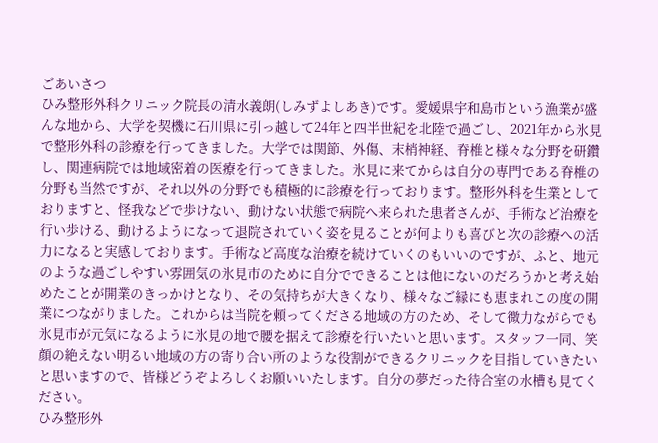ごあいさつ
ひみ整形外科クリニック院長の清水義朗(しみずよしあき)です。愛媛県宇和島市という漁業が盛んな地から、大学を契機に石川県に引っ越して24年と四半世紀を北陸で過ごし、2021年から氷見で整形外科の診療を行ってきました。大学では関節、外傷、末梢神経、脊椎と様々な分野を研鑽し、関連病院では地域密着の医療を行ってきました。氷見に来てからは自分の専門である脊椎の分野も当然ですが、それ以外の分野でも積極的に診療を行っております。整形外科を生業としておりますと、怪我などで歩けない、動けない状態で病院へ来られた患者さんが、手術など治療を行い歩ける、動けるようになって退院されていく姿を見ることが何よりも喜びと次の診療への活力になると実感しております。手術など高度な治療を続けていくのもいいのですが、ふと、地元のような過ごしやすい雰囲気の氷見市のために自分でできることは他にないのだろうかと考え始めたことが開業のきっかけとなり、その気持ちが大きくなり、様々なご縁にも恵まれこの度の開業につながりました。これからは当院を頼ってくださる地域の方のため、そして微力ながらでも氷見市が元気になるように氷見の地で腰を据えて診療を行いたいと思います。スタッフ一同、笑顔の絶えない明るい地域の方の寄り合い所のような役割ができるクリニックを目指していきたいと思いますので、皆様どうぞよろしくお願いいたします。自分の夢だった待合室の水槽も見てください。
ひみ整形外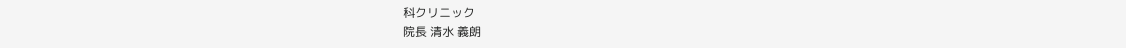科クリニック
院長 清水 義朗